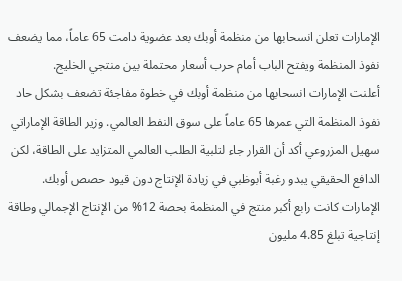الإمارات تعلن انسحابها من منظمة أوبك بعد عضوية دامت 65 عاماً، مما يضعف نفوذ المنظمة ويفتح الباب أمام حرب أسعار محتملة بين منتجي الخليج.
أعلنت الإمارات انسحابها من منظمة أوبك في خطوة مفاجئة تضعف بشكل حاد نفوذ المنظمة التي عمرها 65 عاماً على سوق النفط العالمي. وزير الطاقة الإماراتي سهيل المزروعي أكد أن القرار جاء لتلبية الطلب العالمي المتزايد على الطاقة، لكن الدافع الحقيقي يبدو رغبة أبوظبي في زيادة الإنتاج دون قيود حصص أوبك. الإمارات كانت رابع أكبر منتج في المنظمة بحصة 12% من الإنتاج الإجمالي وطاقة إنتاجية تبلغ 4.85 مليون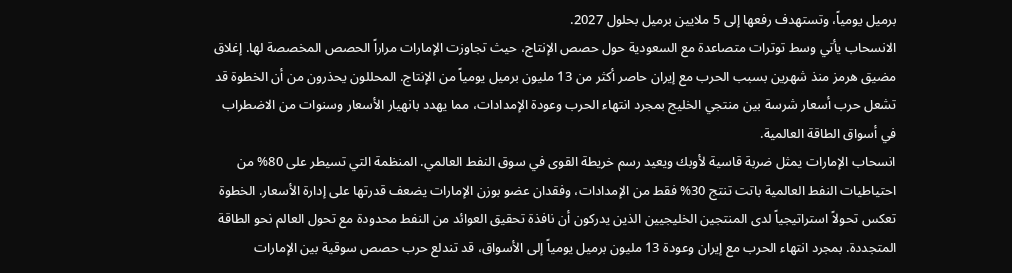برميل يومياً، وتستهدف رفعها إلى 5 ملايين برميل بحلول 2027.
الانسحاب يأتي وسط توترات متصاعدة مع السعودية حول حصص الإنتاج، حيث تجاوزت الإمارات مراراً الحصص المخصصة لها. إغلاق مضيق هرمز منذ شهرين بسبب الحرب مع إيران حاصر أكثر من 13 مليون برميل يومياً من الإنتاج. المحللون يحذرون من أن الخطوة قد تشعل حرب أسعار شرسة بين منتجي الخليج بمجرد انتهاء الحرب وعودة الإمدادات، مما يهدد بانهيار الأسعار وسنوات من الاضطراب في أسواق الطاقة العالمية.
انسحاب الإمارات يمثل ضربة قاسية لأوبك ويعيد رسم خريطة القوى في سوق النفط العالمي. المنظمة التي تسيطر على 80% من احتياطيات النفط العالمية باتت تنتج 30% فقط من الإمدادات، وفقدان عضو بوزن الإمارات يضعف قدرتها على إدارة الأسعار. الخطوة تعكس تحولاً استراتيجياً لدى المنتجين الخليجيين الذين يدركون أن نافذة تحقيق العوائد من النفط محدودة مع تحول العالم نحو الطاقة المتجددة. بمجرد انتهاء الحرب مع إيران وعودة 13 مليون برميل يومياً إلى الأسواق، قد تندلع حرب حصص سوقية بين الإمارات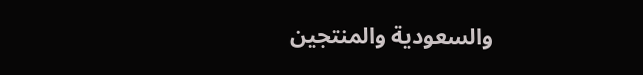والسعودية والمنتجين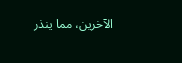الآخرين، مما ينذر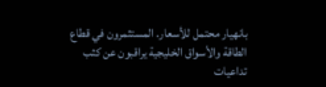بانهيار محتمل للأسعار. المستثمرون في قطاع الطاقة والأسواق الخليجية يراقبون عن كثب تداعيات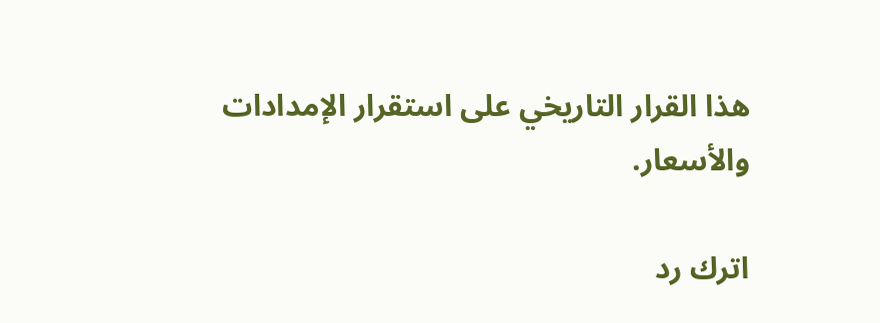هذا القرار التاريخي على استقرار الإمدادات والأسعار.

اترك رد